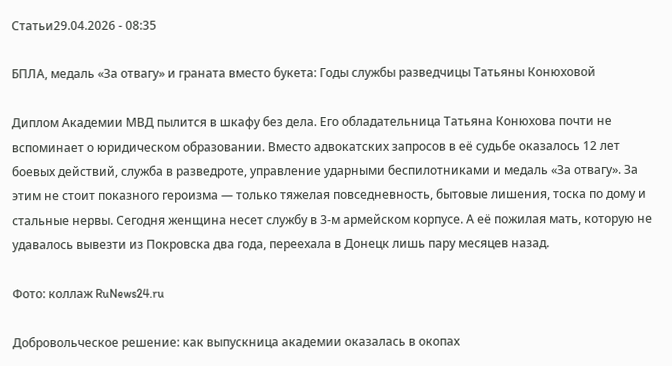Статьи29.04.2026 - 08:35

БПЛА, медаль «За отвагу» и граната вместо букета: Годы службы разведчицы Татьяны Конюховой

Диплом Академии МВД пылится в шкафу без дела. Его обладательница Татьяна Конюхова почти не вспоминает о юридическом образовании. Вместо адвокатских запросов в её судьбе оказалось 12 лет боевых действий, служба в разведроте, управление ударными беспилотниками и медаль «За отвагу». За этим не стоит показного героизма — только тяжелая повседневность, бытовые лишения, тоска по дому и стальные нервы. Сегодня женщина несет службу в 3-м армейском корпусе. А её пожилая мать, которую не удавалось вывезти из Покровска два года, переехала в Донецк лишь пару месяцев назад.

Фото: коллаж RuNews24.ru

Добровольческое решение: как выпускница академии оказалась в окопах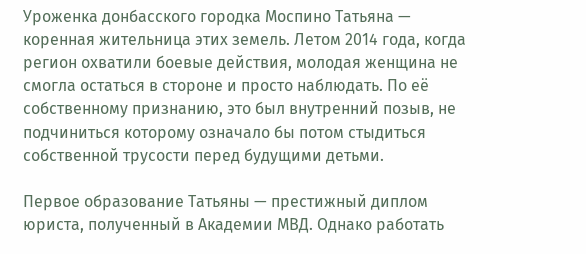Уроженка донбасского городка Моспино Татьяна — коренная жительница этих земель. Летом 2014 года, когда регион охватили боевые действия, молодая женщина не смогла остаться в стороне и просто наблюдать. По её собственному признанию, это был внутренний позыв, не подчиниться которому означало бы потом стыдиться собственной трусости перед будущими детьми.

Первое образование Татьяны — престижный диплом юриста, полученный в Академии МВД. Однако работать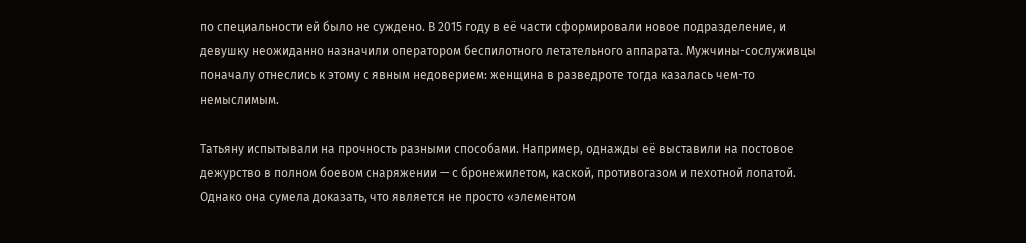по специальности ей было не суждено. В 2015 году в её части сформировали новое подразделение, и девушку неожиданно назначили оператором беспилотного летательного аппарата. Мужчины-сослуживцы поначалу отнеслись к этому с явным недоверием: женщина в разведроте тогда казалась чем-то немыслимым.

Татьяну испытывали на прочность разными способами. Например, однажды её выставили на постовое дежурство в полном боевом снаряжении — с бронежилетом, каской, противогазом и пехотной лопатой. Однако она сумела доказать, что является не просто «элементом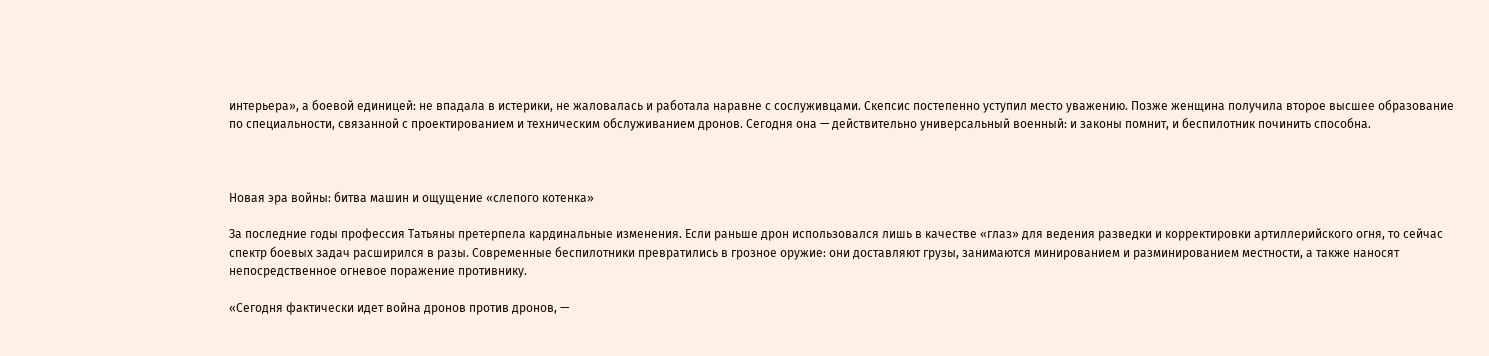интерьера», а боевой единицей: не впадала в истерики, не жаловалась и работала наравне с сослуживцами. Скепсис постепенно уступил место уважению. Позже женщина получила второе высшее образование по специальности, связанной с проектированием и техническим обслуживанием дронов. Сегодня она — действительно универсальный военный: и законы помнит, и беспилотник починить способна.



Новая эра войны: битва машин и ощущение «слепого котенка»

За последние годы профессия Татьяны претерпела кардинальные изменения. Если раньше дрон использовался лишь в качестве «глаз» для ведения разведки и корректировки артиллерийского огня, то сейчас спектр боевых задач расширился в разы. Современные беспилотники превратились в грозное оружие: они доставляют грузы, занимаются минированием и разминированием местности, а также наносят непосредственное огневое поражение противнику.

«Сегодня фактически идет война дронов против дронов, —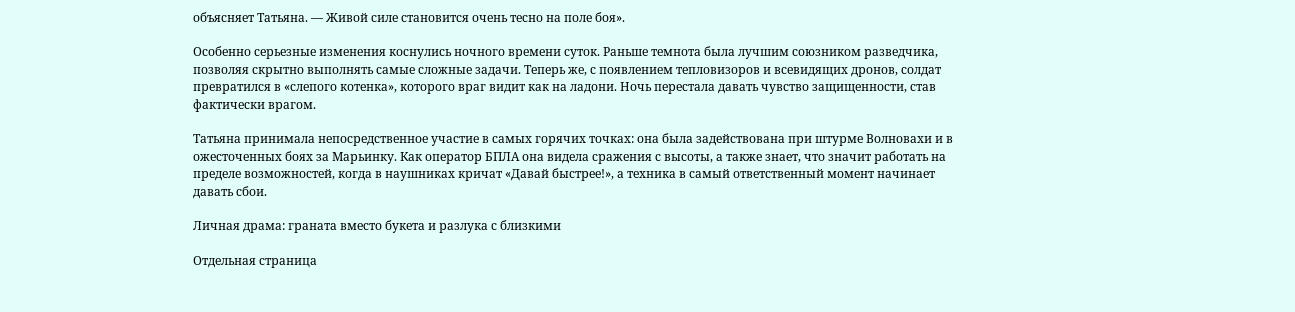объясняет Татьяна. — Живой силе становится очень тесно на поле боя».

Особенно серьезные изменения коснулись ночного времени суток. Раньше темнота была лучшим союзником разведчика, позволяя скрытно выполнять самые сложные задачи. Теперь же, с появлением тепловизоров и всевидящих дронов, солдат превратился в «слепого котенка», которого враг видит как на ладони. Ночь перестала давать чувство защищенности, став фактически врагом.

Татьяна принимала непосредственное участие в самых горячих точках: она была задействована при штурме Волновахи и в ожесточенных боях за Марьинку. Как оператор БПЛА она видела сражения с высоты, а также знает, что значит работать на пределе возможностей, когда в наушниках кричат «Давай быстрее!», а техника в самый ответственный момент начинает давать сбои.

Личная драма: граната вместо букета и разлука с близкими

Отдельная страница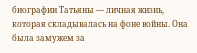биографии Татьяны — личная жизнь, которая складывалась на фоне войны. Она была замужем за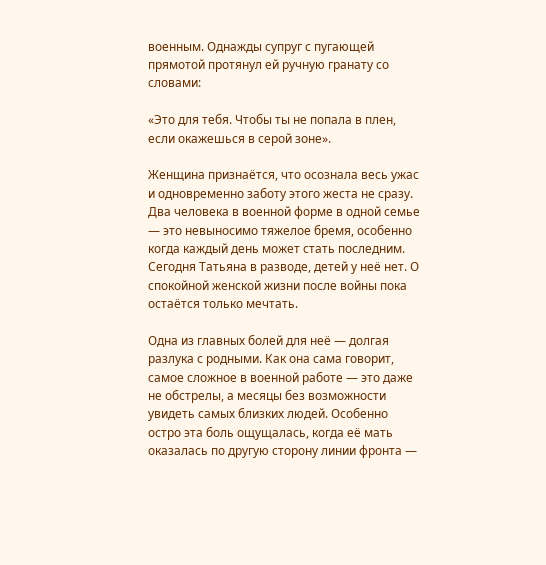военным. Однажды супруг с пугающей прямотой протянул ей ручную гранату со словами:

«Это для тебя. Чтобы ты не попала в плен, если окажешься в серой зоне».

Женщина признаётся, что осознала весь ужас и одновременно заботу этого жеста не сразу. Два человека в военной форме в одной семье — это невыносимо тяжелое бремя, особенно когда каждый день может стать последним. Сегодня Татьяна в разводе, детей у неё нет. О спокойной женской жизни после войны пока остаётся только мечтать.

Одна из главных болей для неё — долгая разлука с родными. Как она сама говорит, самое сложное в военной работе — это даже не обстрелы, а месяцы без возможности увидеть самых близких людей. Особенно остро эта боль ощущалась, когда её мать оказалась по другую сторону линии фронта —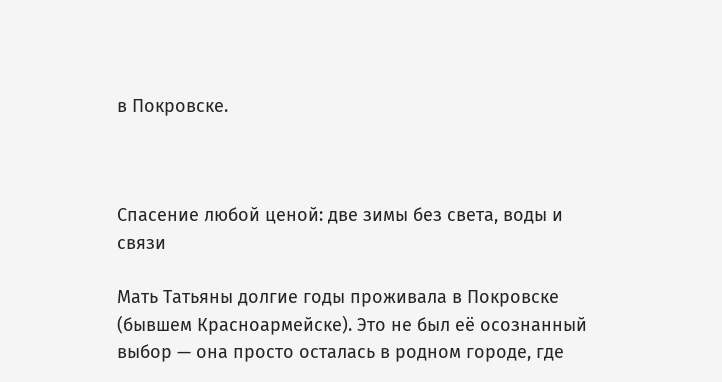в Покровске.



Спасение любой ценой: две зимы без света, воды и связи

Мать Татьяны долгие годы проживала в Покровске (бывшем Красноармейске). Это не был её осознанный выбор — она просто осталась в родном городе, где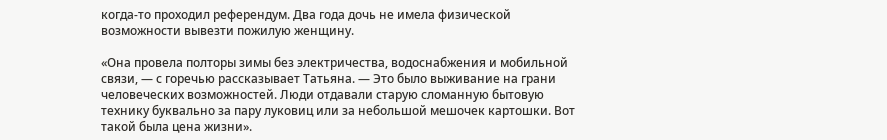когда-то проходил референдум. Два года дочь не имела физической возможности вывезти пожилую женщину.

«Она провела полторы зимы без электричества, водоснабжения и мобильной связи, — с горечью рассказывает Татьяна. — Это было выживание на грани человеческих возможностей. Люди отдавали старую сломанную бытовую технику буквально за пару луковиц или за небольшой мешочек картошки. Вот такой была цена жизни».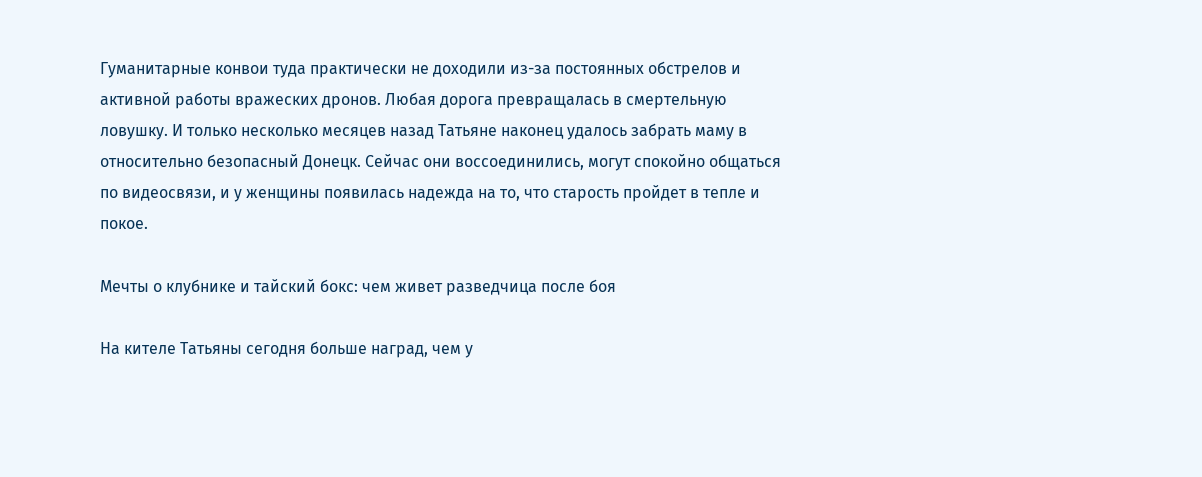Гуманитарные конвои туда практически не доходили из-за постоянных обстрелов и активной работы вражеских дронов. Любая дорога превращалась в смертельную ловушку. И только несколько месяцев назад Татьяне наконец удалось забрать маму в относительно безопасный Донецк. Сейчас они воссоединились, могут спокойно общаться по видеосвязи, и у женщины появилась надежда на то, что старость пройдет в тепле и покое.

Мечты о клубнике и тайский бокс: чем живет разведчица после боя

На кителе Татьяны сегодня больше наград, чем у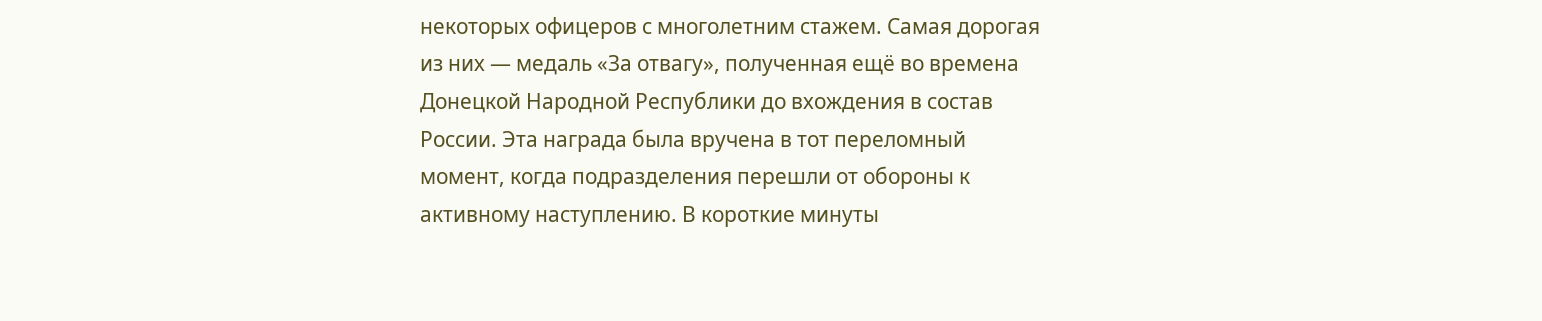некоторых офицеров с многолетним стажем. Самая дорогая из них — медаль «За отвагу», полученная ещё во времена Донецкой Народной Республики до вхождения в состав России. Эта награда была вручена в тот переломный момент, когда подразделения перешли от обороны к активному наступлению. В короткие минуты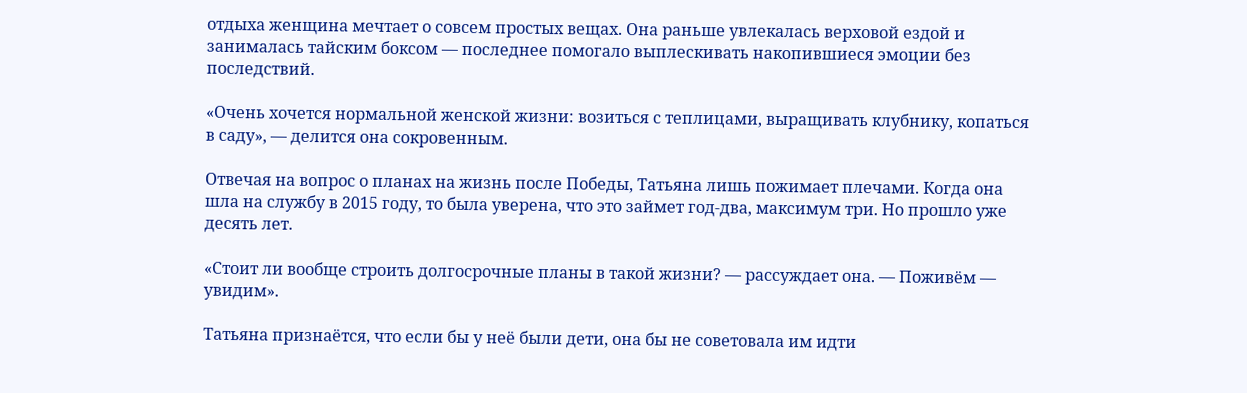отдыха женщина мечтает о совсем простых вещах. Она раньше увлекалась верховой ездой и занималась тайским боксом — последнее помогало выплескивать накопившиеся эмоции без последствий.

«Очень хочется нормальной женской жизни: возиться с теплицами, выращивать клубнику, копаться в саду», — делится она сокровенным.

Отвечая на вопрос о планах на жизнь после Победы, Татьяна лишь пожимает плечами. Когда она шла на службу в 2015 году, то была уверена, что это займет год-два, максимум три. Но прошло уже десять лет.

«Стоит ли вообще строить долгосрочные планы в такой жизни? — рассуждает она. — Поживём — увидим».

Татьяна признаётся, что если бы у неё были дети, она бы не советовала им идти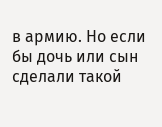в армию. Но если бы дочь или сын сделали такой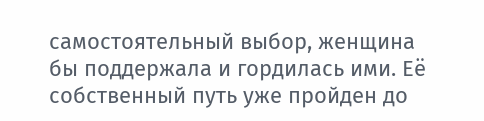самостоятельный выбор, женщина бы поддержала и гордилась ими. Её собственный путь уже пройден до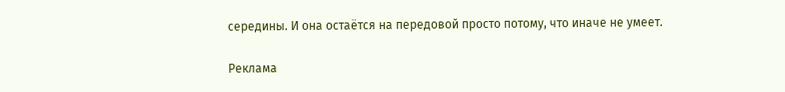середины. И она остаётся на передовой просто потому, что иначе не умеет.

Реклама